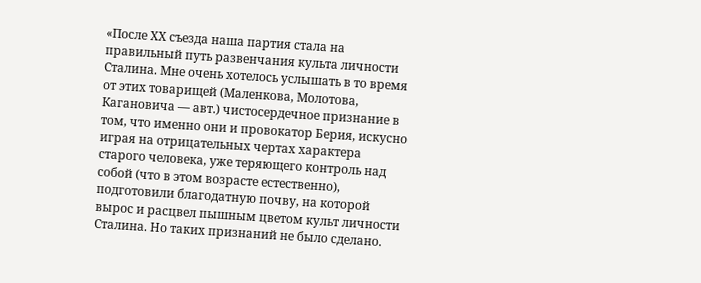«После ХХ съезда наша партия стала на правильный путь развенчания культа личности Сталина. Мне очень хотелось услышать в то время от этих товарищей (Маленкова, Молотова, Кагановича — авт.) чистосердечное признание в том, что именно они и провокатор Берия, искусно играя на отрицательных чертах характера старого человека, уже теряющего контроль над собой (что в этом возрасте естественно), подготовили благодатную почву, на которой вырос и расцвел пышным цветом культ личности Сталина. Но таких признаний не было сделано.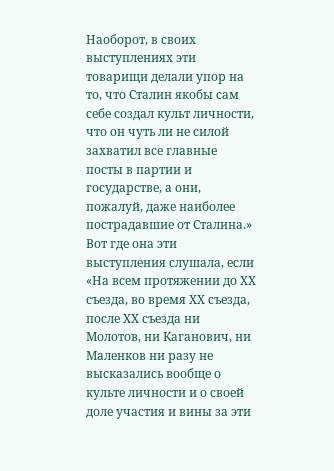Наоборот, в своих выступлениях эти товарищи делали упор на то, что Сталин якобы сам себе создал культ личности, что он чуть ли не силой захватил все главные посты в партии и государстве, а они, пожалуй, даже наиболее пострадавшие от Сталина.»
Вот где она эти выступления слушала, если
«На всем протяжении до ХХ съезда, во время ХХ съезда, после ХХ съезда ни Молотов, ни Каганович, ни Маленков ни разу не высказались вообще о культе личности и о своей доле участия и вины за эти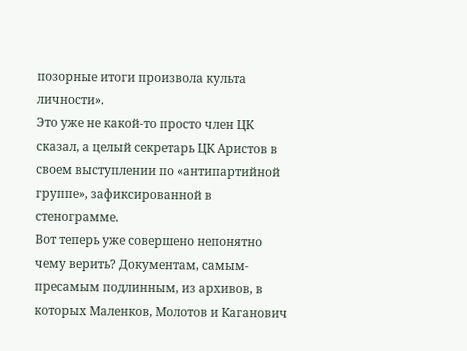позорные итоги произвола культа личности».
Это уже не какой-то просто член ЦК сказал, а целый секретарь ЦК Аристов в своем выступлении по «антипартийной группе», зафиксированной в стенограмме.
Вот теперь уже совершено непонятно чему верить? Документам, самым-пресамым подлинным, из архивов, в которых Маленков, Молотов и Каганович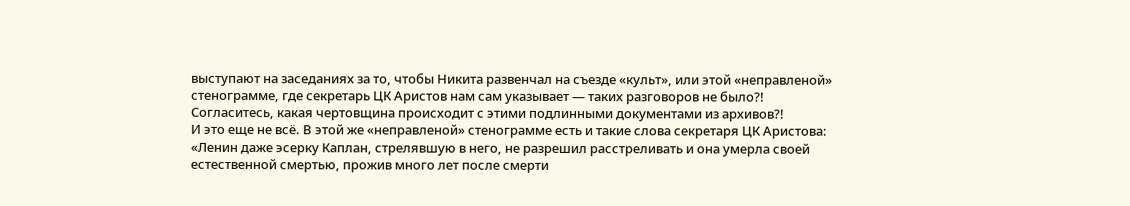выступают на заседаниях за то, чтобы Никита развенчал на съезде «культ», или этой «неправленой» стенограмме, где секретарь ЦК Аристов нам сам указывает — таких разговоров не было?!
Согласитесь, какая чертовщина происходит с этими подлинными документами из архивов?!
И это еще не всё. В этой же «неправленой» стенограмме есть и такие слова секретаря ЦК Аристова:
«Ленин даже эсерку Каплан, стрелявшую в него, не разрешил расстреливать и она умерла своей естественной смертью, прожив много лет после смерти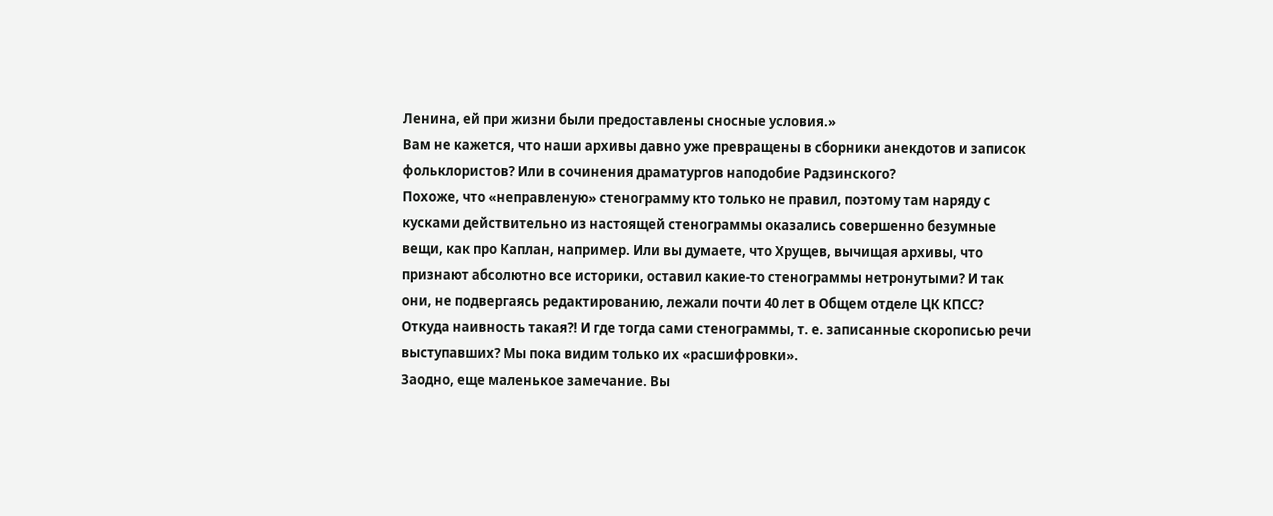Ленина, ей при жизни были предоставлены сносные условия.»
Вам не кажется, что наши архивы давно уже превращены в сборники анекдотов и записок фольклористов? Или в сочинения драматургов наподобие Радзинского?
Похоже, что «неправленую» стенограмму кто только не правил, поэтому там наряду с кусками действительно из настоящей стенограммы оказались совершенно безумные вещи, как про Каплан, например. Или вы думаете, что Хрущев, вычищая архивы, что признают абсолютно все историки, оставил какие-то стенограммы нетронутыми? И так они, не подвергаясь редактированию, лежали почти 40 лет в Общем отделе ЦК КПСС? Откуда наивность такая?! И где тогда сами стенограммы, т. е. записанные скорописью речи выступавших? Мы пока видим только их «расшифровки».
Заодно, еще маленькое замечание. Вы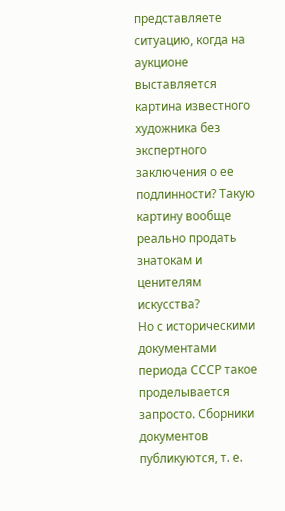представляете ситуацию, когда на аукционе выставляется картина известного художника без экспертного заключения о ее подлинности? Такую картину вообще реально продать знатокам и ценителям искусства?
Но с историческими документами периода СССР такое проделывается запросто. Сборники документов публикуются, т. е.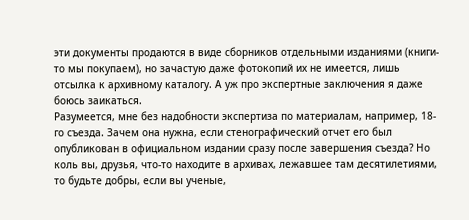эти документы продаются в виде сборников отдельными изданиями (книги-то мы покупаем), но зачастую даже фотокопий их не имеется, лишь отсылка к архивному каталогу. А уж про экспертные заключения я даже боюсь заикаться.
Разумеется, мне без надобности экспертиза по материалам, например, 18-го съезда. Зачем она нужна, если стенографический отчет его был опубликован в официальном издании сразу после завершения съезда? Но коль вы, друзья, что-то находите в архивах, лежавшее там десятилетиями, то будьте добры, если вы ученые,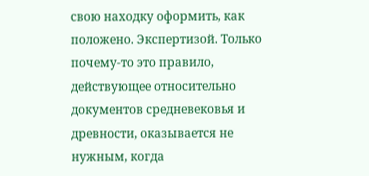свою находку оформить, как положено. Экспертизой. Только почему-то это правило, действующее относительно документов средневековья и древности, оказывается не нужным, когда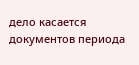дело касается документов периода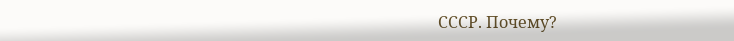СССР. Почему?